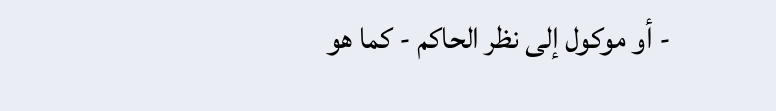- أو موكول إلى نظر الحاكم - كما هو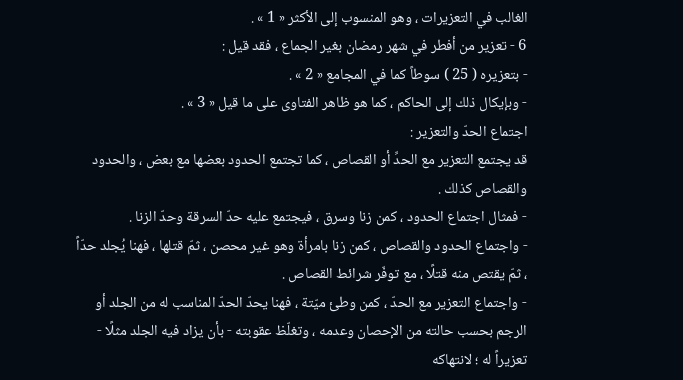الغالب في التعزيرات ، وهو المنسوب إلى الأكثر « 1 » .
6 - تعزير من أفطر في شهر رمضان بغير الجماع ، فقد قيل :
- بتعزيره ( 25 ) سوطاً كما في المجامع « 2 » .
- وبإيكال ذلك إلى الحاكم ، كما هو ظاهر الفتاوى على ما قيل « 3 » .
اجتماع الحدّ والتعزير :
قد يجتمع التعزير مع الحدِّ أو القصاص ، كما تجتمع الحدود بعضها مع بعض ، والحدود والقصاص كذلك .
- فمثال اجتماع الحدود ، كمن زنا وسرق ، فيجتمع عليه حدّ السرقة وحدّ الزنا .
- واجتماع الحدود والقصاص ، كمن زنا بامرأة وهو غير محصن ، ثمّ قتلها ، فهنا يُجلد حدّاً ، ثمّ يقتص منه قتلًا ، مع توفّر شرائط القصاص .
- واجتماع التعزير مع الحدّ ، كمن وطئ ميّتة ، فهنا يحدّ الحدّ المناسب له من الجلد أو الرجم بحسب حالته من الإحصان وعدمه ، وتغلّظ عقوبته - بأن يزاد فيه الجلد مثلًا - تعزيراً له ؛ لانتهاكه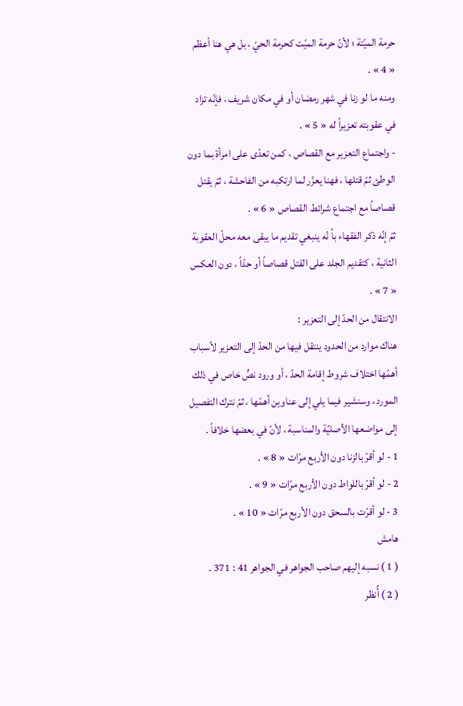حرمة الميّتة ؛ لأنّ حرمة الميّت كحرمة الحيّ ، بل هي هنا أعظم « 4 » .
ومنه ما لو زنا في شهر رمضان أو في مكان شريف ، فإنّه تزاد في عقوبته تعزيراً له « 5 » .
- واجتماع التعزير مع القصاص ، كمن تعدّى على امرأة بما دون الوطئ ثمّ قتلها ، فهنا يعزّر لما ارتكبه من الفاحشة ، ثمّ يقتل قصاصاً مع اجتماع شرائط القصاص « 6 » .
ثمّ إنّه ذكر الفقهاء بأ نّه ينبغي تقديم ما يبقى معه محلّ العقوبة الثانية ، كتقديم الجلد على القتل قصاصاً أو حدّاً ، دون العكس « 7 » .
الانتقال من الحدّ إلى التعزير :
هناك موارد من الحدود ينتقل فيها من الحدّ إلى التعزير لأسباب أهمّها اختلاف شروط إقامة الحدّ ، أو ورود نصٍّ خاص في ذلك المورد ، وسنشير فيما يلي إلى عناوين أهمّها ، ثمّ نترك التفصيل إلى مواضعها الأصليّة والمناسبة ، لأنّ في بعضها خلافاً .
1 - لو أقرّ بالزنا دون الأربع مرّات « 8 » .
2 - لو أقرّ باللواط دون الأربع مرّات « 9 » .
3 - لو أقرّت بالسحق دون الأربع مرّات « 10 » .
هامش
( 1 ) نسبه إليهم صاحب الجواهر في الجواهر 41 : 371 .
( 2 ) أُنظر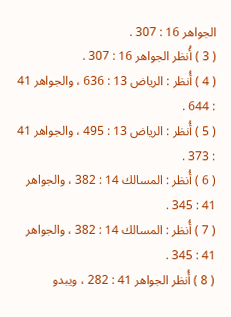الجواهر 16 : 307 .
( 3 ) أُنظر الجواهر 16 : 307 .
( 4 ) أُنظر : الرياض 13 : 636 ، والجواهر 41 : 644 .
( 5 ) أُنظر : الرياض 13 : 495 ، والجواهر 41 : 373 .
( 6 ) أُنظر : المسالك 14 : 382 ، والجواهر 41 : 345 .
( 7 ) أُنظر : المسالك 14 : 382 ، والجواهر 41 : 345 .
( 8 ) أُنظر الجواهر 41 : 282 ، ويبدو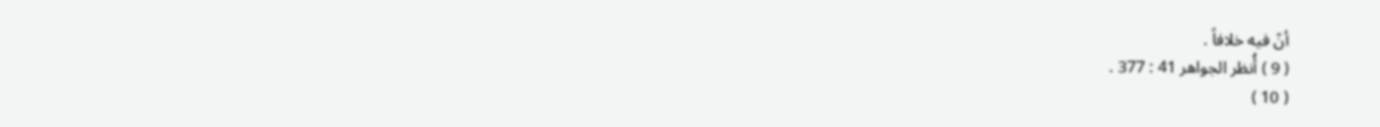أنّ فيه خلافاً .
( 9 ) أُنظر الجواهر 41 : 377 .
( 10 )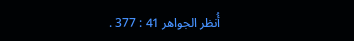أُنظر الجواهر 41 : 377 .